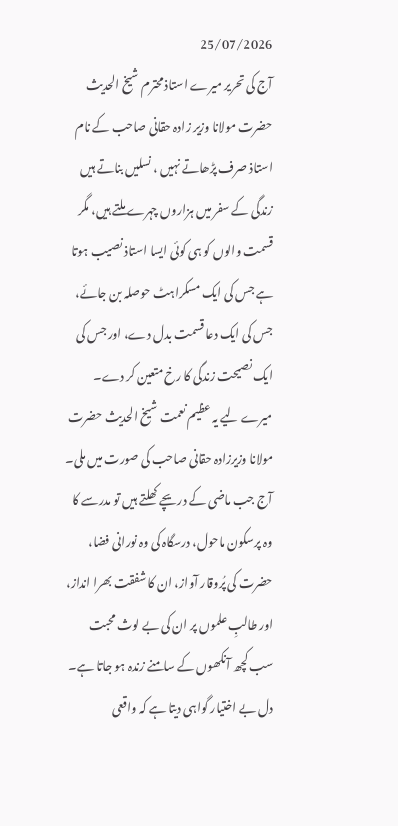25/07/2026
آج کی تحریر میرے استاذ محترم شیخ الحدیث حضرت مولانا وزیر زادہ حقانی صاحب کے نام
استاذ صرف پڑھاتے نہیں ، نسلیں بناتے ہیں
زندگی کے سفر میں ہزاروں چہرے ملتے ہیں، مگر قسمت والوں کو ہی کوئی ایسا استاذ نصیب ہوتا ہے جس کی ایک مسکراہٹ حوصلہ بن جائے، جس کی ایک دعا قسمت بدل دے، اور جس کی ایک نصیحت زندگی کا رخ متعین کر دے۔ میرے لیے یہ عظیم نعمت شیخ الحدیث حضرت مولانا وزیرزادہ حقانی صاحب کی صورت میں ملی۔
آج جب ماضی کے دریچے کھلتے ہیں تو مدرسے کا وہ پرسکون ماحول، درسگاہ کی وہ نورانی فضا، حضرت کی پُروقار آواز، ان کا شفقت بھرا انداز، اور طالبِ علموں پر ان کی بے لوث محبت سب کچھ آنکھوں کے سامنے زندہ ہو جاتا ہے۔ دل بے اختیار گواہی دیتا ہے کہ واقعی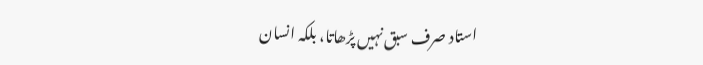استاد صرف سبق نہیں پڑھاتا، بلکہ انسان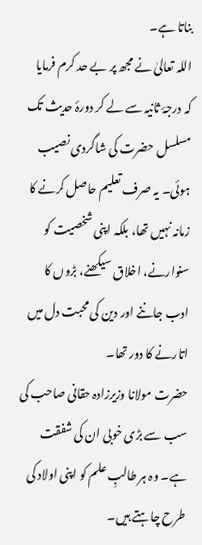بناتا ہے۔
اللہ تعالیٰ نے مجھ پر بے حد کرم فرمایا کہ درجۂ ثانیہ سے لے کر دورۂ حدیث تک مسلسل حضرت کی شاگردی نصیب ہوئی۔ یہ صرف تعلیم حاصل کرنے کا زمانہ نہیں تھا، بلکہ اپنی شخصیت کو سنوارنے، اخلاق سیکھنے، بڑوں کا ادب جاننے اور دین کی محبت دل میں اتارنے کا دور تھا۔
حضرت مولانا وزیرزادہ حقانی صاحب کی سب سے بڑی خوبی ان کی شفقت ہے۔ وہ ہر طالبِ علم کو اپنی اولاد کی طرح چاہتے ہیں۔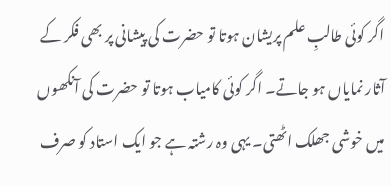اگر کوئی طالبِ علم پریشان ہوتا تو حضرت کی پیشانی پر بھی فکر کے آثار نمایاں ہو جاتے۔ اگر کوئی کامیاب ہوتا تو حضرت کی آنکھوں میں خوشی جھلک اٹھتی۔ یہی وہ رشتہ ہے جو ایک استاد کو صرف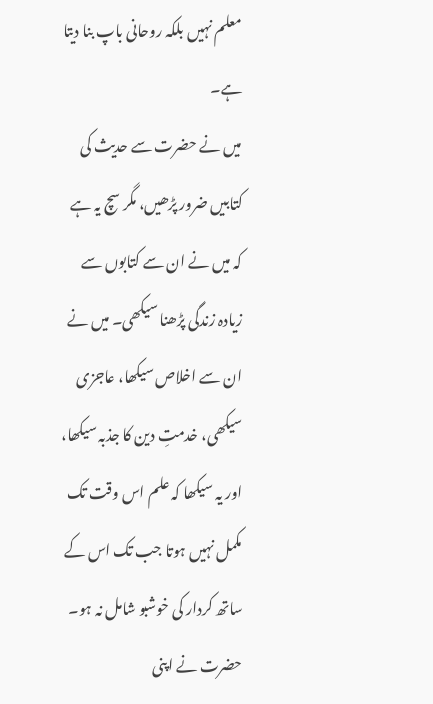معلم نہیں بلکہ روحانی باپ بنا دیتا ہے۔
میں نے حضرت سے حدیث کی کتابیں ضرور پڑھیں، مگر سچ یہ ہے کہ میں نے ان سے کتابوں سے زیادہ زندگی پڑھنا سیکھی۔ میں نے ان سے اخلاص سیکھا، عاجزی سیکھی، خدمتِ دین کا جذبہ سیکھا، اور یہ سیکھا کہ علم اس وقت تک مکمل نہیں ہوتا جب تک اس کے ساتھ کردار کی خوشبو شامل نہ ہو۔
حضرت نے اپنی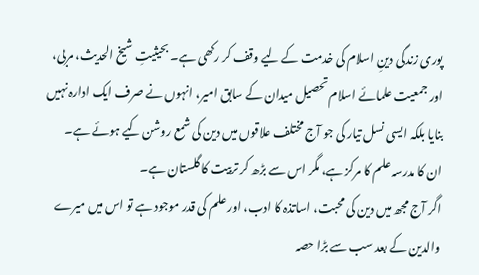پوری زندگی دینِ اسلام کی خدمت کے لیے وقف کر رکھی ہے۔ بحیثیتِ شیخ الحدیث، مربی، اور جمعیت علمائے اسلام تحصیل میدان کے سابق امیر، انہوں نے صرف ایک ادارہ نہیں بنایا بلکہ ایسی نسل تیار کی جو آج مختلف علاقوں میں دین کی شمع روشن کیے ہوئے ہے۔ ان کا مدرسہ علم کا مرکز ہے، مگر اس سے بڑھ کر تربیت کا گلستان ہے۔
اگر آج مجھ میں دین کی محبت، اساتذہ کا ادب، اور علم کی قدر موجود ہے تو اس میں میرے والدین کے بعد سب سے بڑا حصہ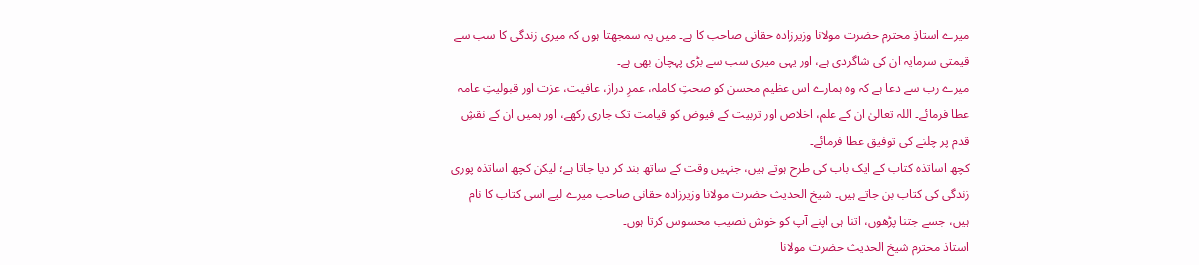میرے استاذِ محترم حضرت مولانا وزیرزادہ حقانی صاحب کا ہے۔ میں یہ سمجھتا ہوں کہ میری زندگی کا سب سے قیمتی سرمایہ ان کی شاگردی ہے، اور یہی میری سب سے بڑی پہچان بھی ہے۔
میرے رب سے دعا ہے کہ وہ ہمارے اس عظیم محسن کو صحتِ کاملہ، عمرِ دراز، عافیت، عزت اور قبولیتِ عامہ عطا فرمائے۔ اللہ تعالیٰ ان کے علم، اخلاص اور تربیت کے فیوض کو قیامت تک جاری رکھے، اور ہمیں ان کے نقشِ قدم پر چلنے کی توفیق عطا فرمائے۔
کچھ اساتذہ کتاب کے ایک باب کی طرح ہوتے ہیں، جنہیں وقت کے ساتھ بند کر دیا جاتا ہے؛ لیکن کچھ اساتذہ پوری زندگی کی کتاب بن جاتے ہیں۔ شیخ الحدیث حضرت مولانا وزیرزادہ حقانی صاحب میرے لیے اسی کتاب کا نام ہیں، جسے جتنا پڑھوں، اتنا ہی اپنے آپ کو خوش نصیب محسوس کرتا ہوں۔
استاذ محترم شیخ الحدیث حضرت مولانا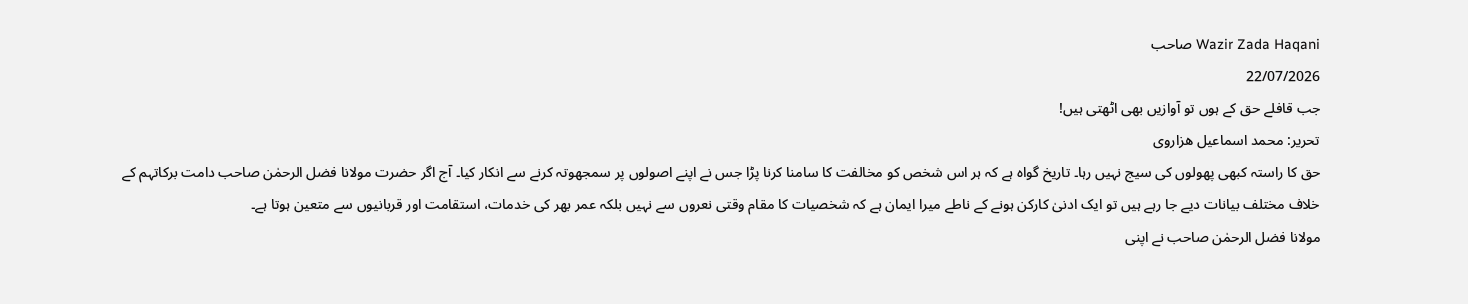Wazir Zada Haqani صاحب
22/07/2026
جب قافلے حق کے ہوں تو آوازیں بھی اٹھتی ہیں!
تحریر: محمد اسماعیل ھزاروی
حق کا راستہ کبھی پھولوں کی سیج نہیں رہا۔ تاریخ گواہ ہے کہ ہر اس شخص کو مخالفت کا سامنا کرنا پڑا جس نے اپنے اصولوں پر سمجھوتہ کرنے سے انکار کیا۔ آج اگر حضرت مولانا فضل الرحمٰن صاحب دامت برکاتہم کے خلاف مختلف بیانات دیے جا رہے ہیں تو ایک ادنیٰ کارکن ہونے کے ناطے میرا ایمان ہے کہ شخصیات کا مقام وقتی نعروں سے نہیں بلکہ عمر بھر کی خدمات، استقامت اور قربانیوں سے متعین ہوتا ہے۔
مولانا فضل الرحمٰن صاحب نے اپنی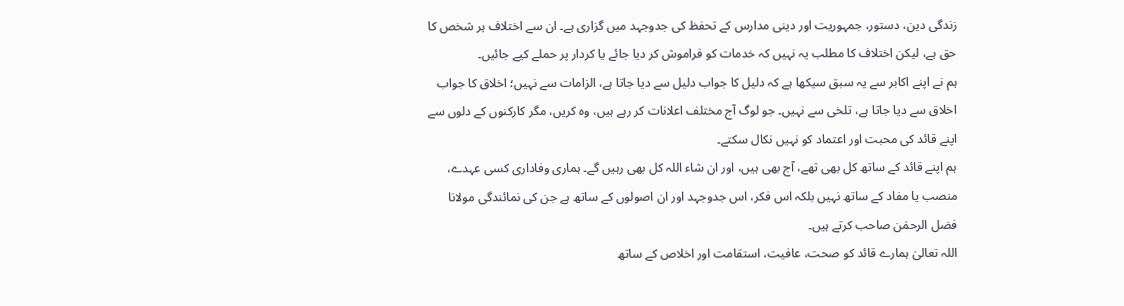زندگی دین، دستور، جمہوریت اور دینی مدارس کے تحفظ کی جدوجہد میں گزاری ہے۔ ان سے اختلاف ہر شخص کا حق ہے، لیکن اختلاف کا مطلب یہ نہیں کہ خدمات کو فراموش کر دیا جائے یا کردار پر حملے کیے جائیں۔
ہم نے اپنے اکابر سے یہ سبق سیکھا ہے کہ دلیل کا جواب دلیل سے دیا جاتا ہے، الزامات سے نہیں؛ اخلاق کا جواب اخلاق سے دیا جاتا ہے، تلخی سے نہیں۔ جو لوگ آج مختلف اعلانات کر رہے ہیں، وہ کریں، مگر کارکنوں کے دلوں سے اپنے قائد کی محبت اور اعتماد کو نہیں نکال سکتے۔
ہم اپنے قائد کے ساتھ کل بھی تھے، آج بھی ہیں، اور ان شاء اللہ کل بھی رہیں گے۔ ہماری وفاداری کسی عہدے، منصب یا مفاد کے ساتھ نہیں بلکہ اس فکر، اس جدوجہد اور ان اصولوں کے ساتھ ہے جن کی نمائندگی مولانا فضل الرحمٰن صاحب کرتے ہیں۔
اللہ تعالیٰ ہمارے قائد کو صحت، عافیت، استقامت اور اخلاص کے ساتھ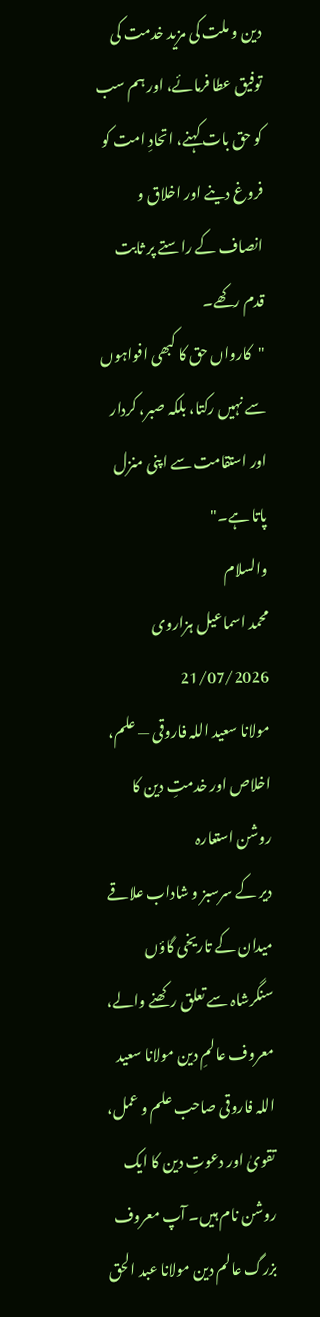دین و ملت کی مزید خدمت کی توفیق عطا فرمائے، اور ہم سب کو حق بات کہنے، اتحادِ امت کو فروغ دینے اور اخلاق و انصاف کے راستے پر ثابت قدم رکھے۔
"کارواں حق کا کبھی افواہوں سے نہیں رکتا، بلکہ صبر، کردار اور استقامت سے اپنی منزل پاتا ہے۔"
والسلام
محمد اسماعیل ہزاروی
21/07/2026
مولانا سعید اللہ فاروقی — علم، اخلاص اور خدمتِ دین کا روشن استعارہ
دیر کے سرسبز و شاداب علاقے میدان کے تاریخی گاؤں سنگرشاہ سے تعلق رکھنے والے، معروف عالمِ دین مولانا سعید اللہ فاروقی صاحب علم و عمل، تقویٰ اور دعوتِ دین کا ایک روشن نام ہیں۔ آپ معروف بزرگ عالم دین مولانا عبد الحق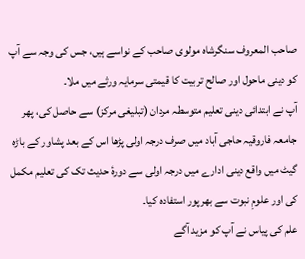صاحب المعروف سنگرشاہ مولوی صاحب کے نواسے ہیں، جس کی وجہ سے آپ کو دینی ماحول اور صالح تربیت کا قیمتی سرمایہ ورثے میں ملا۔
آپ نے ابتدائی دینی تعلیم متوسطہ مردان (تبلیغی مرکز) سے حاصل کی، پھر جامعہ فاروقیہ حاجی آباد میں صرف درجہ اولی پڑھا اس کے بعد پشاور کے باڑہ گیٹ میں واقع دینی ادارے میں درجہ اولی سے دورۂ حدیث تک کی تعلیم مکمل کی اور علومِ نبوت سے بھرپور استفادہ کیا۔
علم کی پیاس نے آپ کو مزید آگے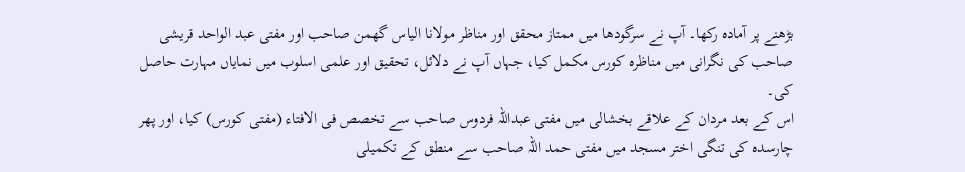بڑھنے پر آمادہ رکھا۔ آپ نے سرگودھا میں ممتاز محقق اور مناظر مولانا الیاس گھمن صاحب اور مفتی عبد الواحد قریشی صاحب کی نگرانی میں مناظرہ کورس مکمل کیا، جہاں آپ نے دلائل، تحقیق اور علمی اسلوب میں نمایاں مہارت حاصل کی۔
اس کے بعد مردان کے علاقے بخشالی میں مفتی عبداللہ فردوس صاحب سے تخصص فی الافتاء (مفتی کورس) کیا، اور پھر چارسدہ کی تنگی اختر مسجد میں مفتی حمد اللہ صاحب سے منطق کے تکمیلی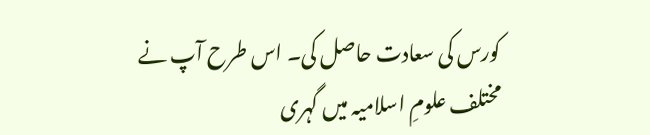کورس کی سعادت حاصل کی۔ اس طرح آپ نے مختلف علومِ اسلامیہ میں گہری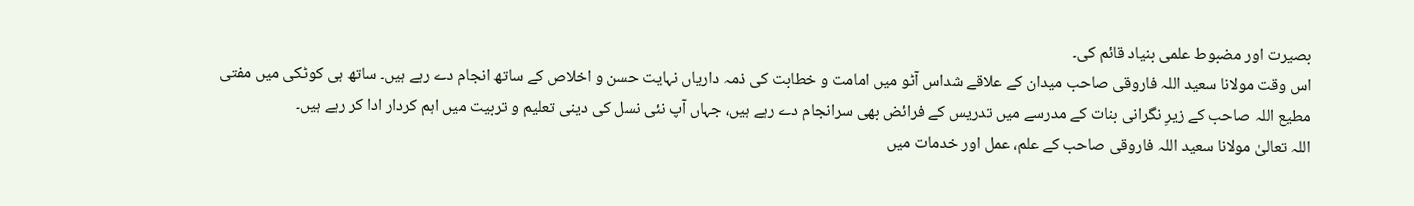بصیرت اور مضبوط علمی بنیاد قائم کی۔
اس وقت مولانا سعید اللہ فاروقی صاحب میدان کے علاقے شداس آٹو میں امامت و خطابت کی ذمہ داریاں نہایت حسن و اخلاص کے ساتھ انجام دے رہے ہیں۔ ساتھ ہی کوٹکی میں مفتی مطیع اللہ صاحب کے زیرِ نگرانی بنات کے مدرسے میں تدریس کے فرائض بھی سرانجام دے رہے ہیں، جہاں آپ نئی نسل کی دینی تعلیم و تربیت میں اہم کردار ادا کر رہے ہیں۔
اللہ تعالیٰ مولانا سعید اللہ فاروقی صاحب کے علم، عمل اور خدمات میں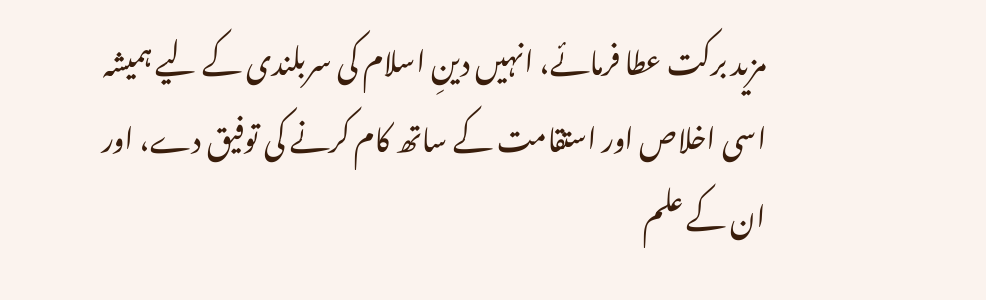مزید برکت عطا فرمائے، انہیں دینِ اسلام کی سربلندی کے لیے ہمیشہ اسی اخلاص اور استقامت کے ساتھ کام کرنے کی توفیق دے، اور ان کے علم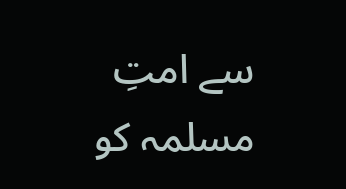سے امتِ مسلمہ کو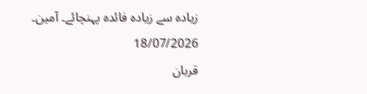زیادہ سے زیادہ فائدہ پہنچائے۔ آمین۔
18/07/2026
قربان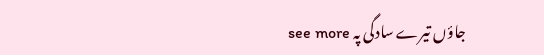جاؤں تیرے سادگی پہ see more